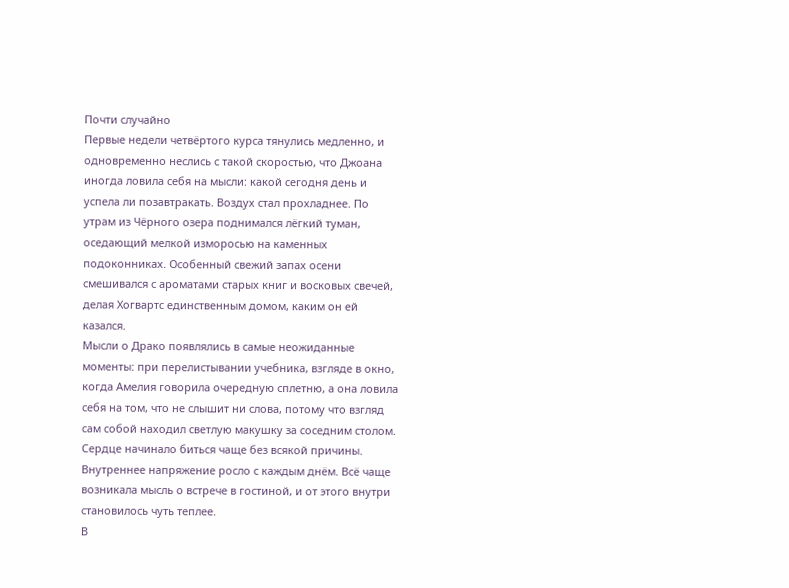Почти случайно
Первые недели четвёртого курса тянулись медленно, и одновременно неслись с такой скоростью, что Джоана иногда ловила себя на мысли: какой сегодня день и успела ли позавтракать. Воздух стал прохладнее. По утрам из Чёрного озера поднимался лёгкий туман, оседающий мелкой изморосью на каменных подоконниках. Особенный свежий запах осени смешивался с ароматами старых книг и восковых свечей, делая Хогвартс единственным домом, каким он ей казался.
Мысли о Драко появлялись в самые неожиданные моменты: при перелистывании учебника, взгляде в окно, когда Амелия говорила очередную сплетню, а она ловила себя на том, что не слышит ни слова, потому что взгляд сам собой находил светлую макушку за соседним столом. Сердце начинало биться чаще без всякой причины.
Внутреннее напряжение росло с каждым днём. Всё чаще возникала мысль о встрече в гостиной, и от этого внутри становилось чуть теплее.
В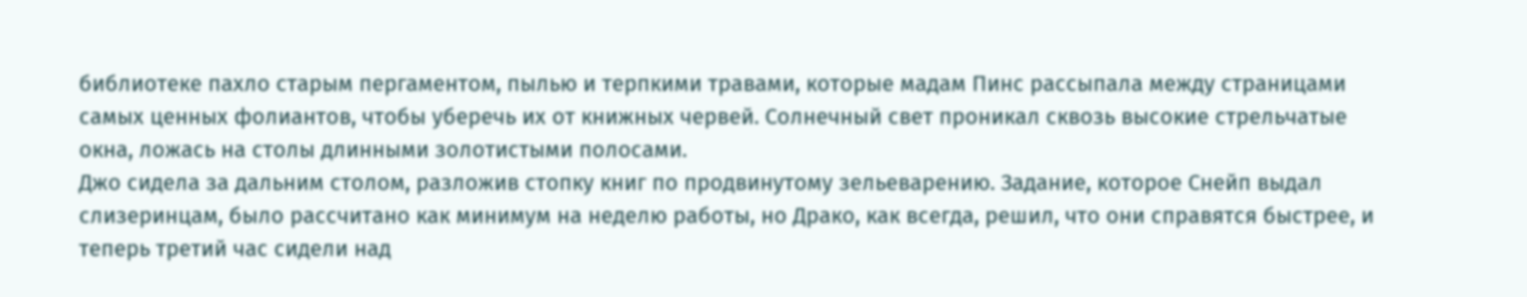библиотеке пахло старым пергаментом, пылью и терпкими травами, которые мадам Пинс рассыпала между страницами самых ценных фолиантов, чтобы уберечь их от книжных червей. Солнечный свет проникал сквозь высокие стрельчатые окна, ложась на столы длинными золотистыми полосами.
Джо сидела за дальним столом, разложив стопку книг по продвинутому зельеварению. Задание, которое Снейп выдал слизеринцам, было рассчитано как минимум на неделю работы, но Драко, как всегда, решил, что они справятся быстрее, и теперь третий час сидели над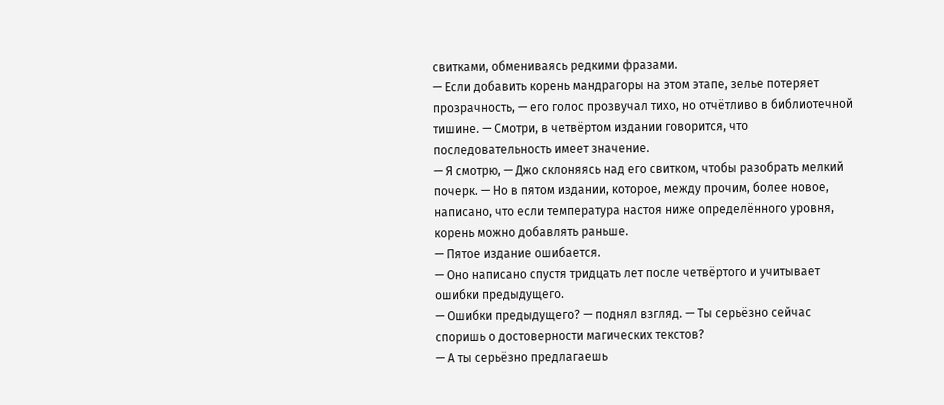свитками, обмениваясь редкими фразами.
— Если добавить корень мандрагоры на этом этапе, зелье потеряет прозрачность, — его голос прозвучал тихо, но отчётливо в библиотечной тишине. — Смотри, в четвёртом издании говорится, что последовательность имеет значение.
— Я смотрю, — Джо склоняясь над его свитком, чтобы разобрать мелкий почерк. — Но в пятом издании, которое, между прочим, более новое, написано, что если температура настоя ниже определённого уровня, корень можно добавлять раньше.
— Пятое издание ошибается.
— Оно написано спустя тридцать лет после четвёртого и учитывает ошибки предыдущего.
— Ошибки предыдущего? — поднял взгляд. — Ты серьёзно сейчас споришь о достоверности магических текстов?
— А ты серьёзно предлагаешь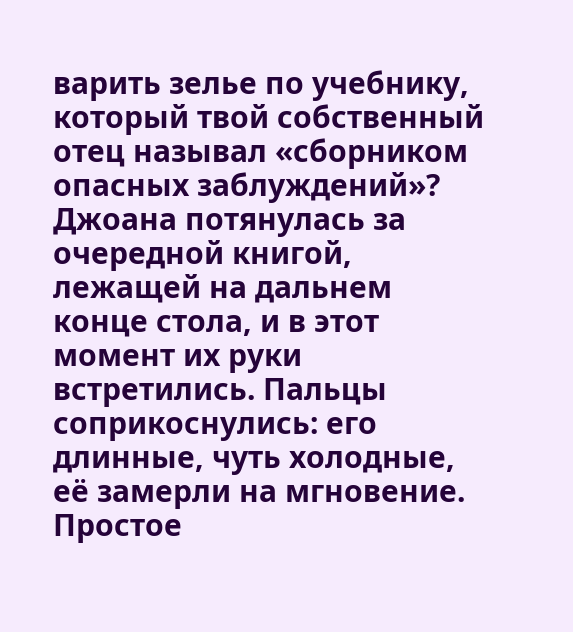варить зелье по учебнику, который твой собственный отец называл «сборником опасных заблуждений»?
Джоана потянулась за очередной книгой, лежащей на дальнем конце стола, и в этот момент их руки встретились. Пальцы соприкоснулись: его длинные, чуть холодные, её замерли на мгновение. Простое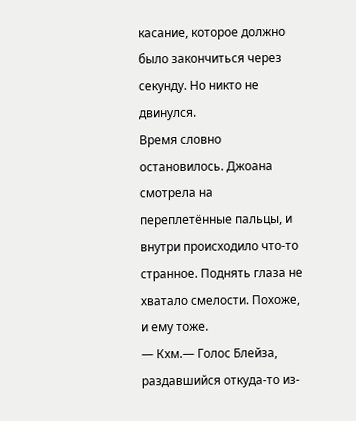касание, которое должно было закончиться через секунду. Но никто не двинулся.
Время словно остановилось. Джоана смотрела на переплетённые пальцы, и внутри происходило что-то странное. Поднять глаза не хватало смелости. Похоже, и ему тоже.
— Кхм.— Голос Блейза, раздавшийся откуда-то из-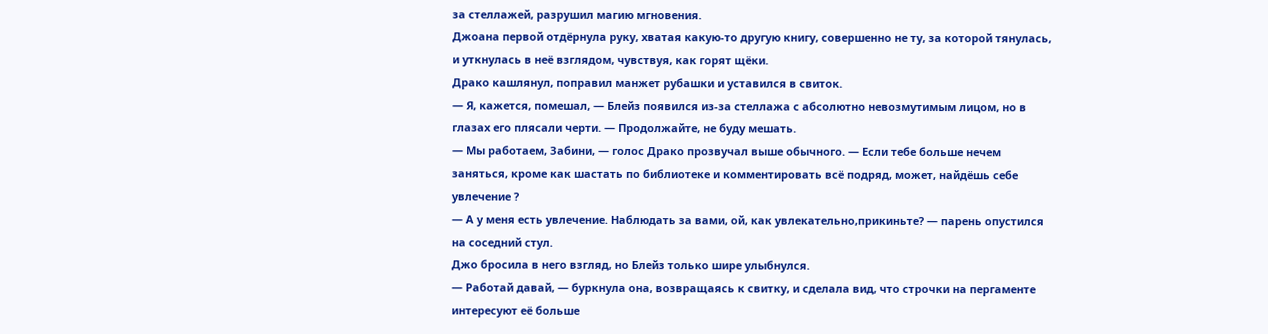за стеллажей, разрушил магию мгновения.
Джоана первой отдёрнула руку, хватая какую-то другую книгу, совершенно не ту, за которой тянулась, и уткнулась в неё взглядом, чувствуя, как горят щёки.
Драко кашлянул, поправил манжет рубашки и уставился в свиток.
— Я, кажется, помешал, — Блейз появился из-за стеллажа с абсолютно невозмутимым лицом, но в глазах его плясали черти. — Продолжайте, не буду мешать.
— Мы работаем, Забини, — голос Драко прозвучал выше обычного. — Если тебе больше нечем заняться, кроме как шастать по библиотеке и комментировать всё подряд, может, найдёшь себе увлечение ?
— А у меня есть увлечение. Наблюдать за вами, ой, как увлекательно,прикиньте? — парень опустился на соседний стул.
Джо бросила в него взгляд, но Блейз только шире улыбнулся.
— Работай давай, — буркнула она, возвращаясь к свитку, и сделала вид, что строчки на пергаменте интересуют её больше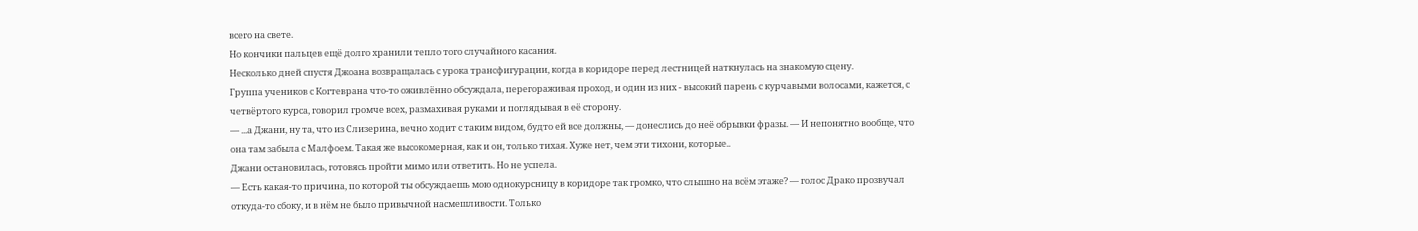всего на свете.
Но кончики пальцев ещё долго хранили тепло того случайного касания.
Несколько дней спустя Джоана возвращалась с урока трансфигурации, когда в коридоре перед лестницей наткнулась на знакомую сцену.
Группа учеников с Когтеврана что-то оживлённо обсуждала, перегораживая проход, и один из них - высокий парень с курчавыми волосами, кажется, с четвёртого курса, говорил громче всех, размахивая руками и поглядывая в её сторону.
— ...а Джани, ну та, что из Слизерина, вечно ходит с таким видом, будто ей все должны, — донеслись до неё обрывки фразы. — И непонятно вообще, что она там забыла с Малфоем. Такая же высокомерная, как и он, только тихая. Хуже нет, чем эти тихони, которые..
Джани остановилась, готовясь пройти мимо или ответить. Но не успела.
— Есть какая-то причина, по которой ты обсуждаешь мою однокурсницу в коридоре так громко, что слышно на всём этаже? — голос Драко прозвучал откуда-то сбоку, и в нём не было привычной насмешливости. Только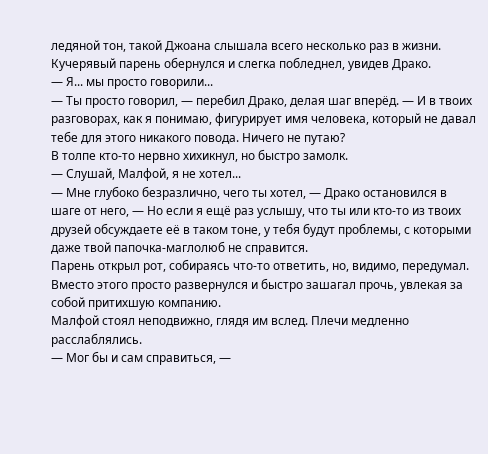ледяной тон, такой Джоана слышала всего несколько раз в жизни.
Кучерявый парень обернулся и слегка побледнел, увидев Драко.
— Я... мы просто говорили...
— Ты просто говорил, — перебил Драко, делая шаг вперёд. — И в твоих разговорах, как я понимаю, фигурирует имя человека, который не давал тебе для этого никакого повода. Ничего не путаю?
В толпе кто-то нервно хихикнул, но быстро замолк.
— Слушай, Малфой, я не хотел...
— Мне глубоко безразлично, чего ты хотел, — Драко остановился в шаге от него, — Но если я ещё раз услышу, что ты или кто-то из твоих друзей обсуждаете её в таком тоне, у тебя будут проблемы, с которыми даже твой папочка-маглолюб не справится.
Парень открыл рот, собираясь что-то ответить, но, видимо, передумал. Вместо этого просто развернулся и быстро зашагал прочь, увлекая за собой притихшую компанию.
Малфой стоял неподвижно, глядя им вслед. Плечи медленно расслаблялись.
— Мог бы и сам справиться, —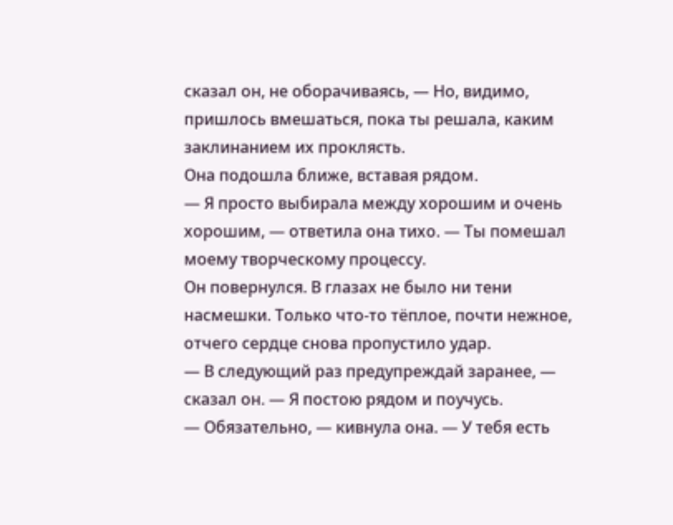сказал он, не оборачиваясь, — Но, видимо, пришлось вмешаться, пока ты решала, каким заклинанием их проклясть.
Она подошла ближе, вставая рядом.
— Я просто выбирала между хорошим и очень хорошим, — ответила она тихо. — Ты помешал моему творческому процессу.
Он повернулся. В глазах не было ни тени насмешки. Только что-то тёплое, почти нежное, отчего сердце снова пропустило удар.
— В следующий раз предупреждай заранее, — сказал он. — Я постою рядом и поучусь.
— Обязательно, — кивнула она. — У тебя есть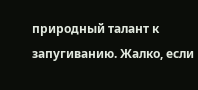природный талант к запугиванию. Жалко, если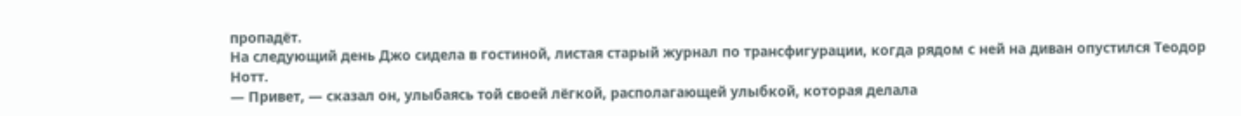пропадёт.
На следующий день Джо сидела в гостиной, листая старый журнал по трансфигурации, когда рядом с ней на диван опустился Теодор Нотт.
— Привет, — сказал он, улыбаясь той своей лёгкой, располагающей улыбкой, которая делала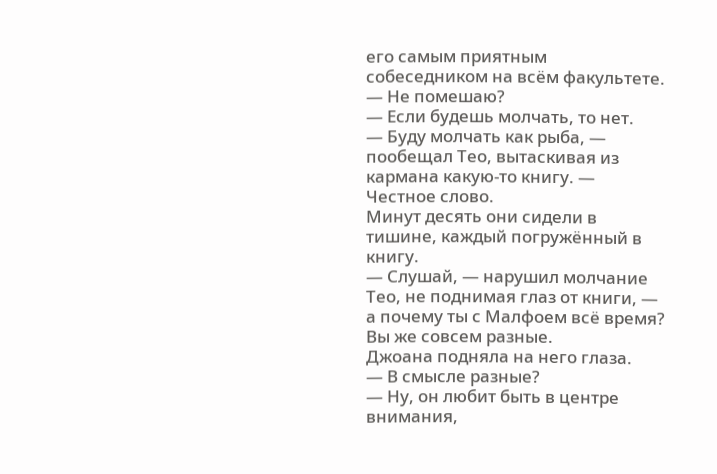его самым приятным собеседником на всём факультете. — Не помешаю?
— Если будешь молчать, то нет.
— Буду молчать как рыба, — пообещал Тео, вытаскивая из кармана какую-то книгу. — Честное слово.
Минут десять они сидели в тишине, каждый погружённый в книгу.
— Слушай, — нарушил молчание Тео, не поднимая глаз от книги, — а почему ты с Малфоем всё время? Вы же совсем разные.
Джоана подняла на него глаза.
— В смысле разные?
— Ну, он любит быть в центре внимания,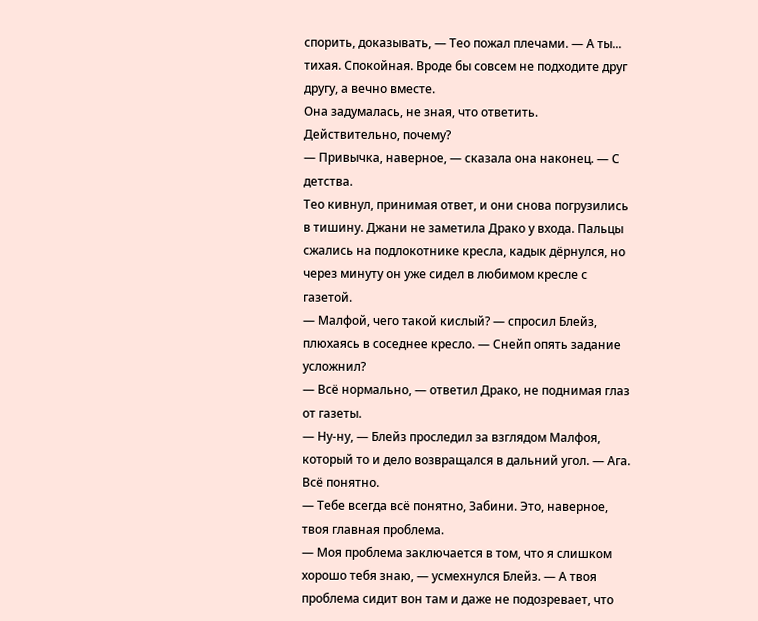спорить, доказывать, — Тео пожал плечами. — А ты... тихая. Спокойная. Вроде бы совсем не подходите друг другу, а вечно вместе.
Она задумалась, не зная, что ответить. Действительно, почему?
— Привычка, наверное, — сказала она наконец. — С детства.
Тео кивнул, принимая ответ, и они снова погрузились в тишину. Джани не заметила Драко у входа. Пальцы сжались на подлокотнике кресла, кадык дёрнулся, но через минуту он уже сидел в любимом кресле с газетой.
— Малфой, чего такой кислый? — спросил Блейз, плюхаясь в соседнее кресло. — Снейп опять задание усложнил?
— Всё нормально, — ответил Драко, не поднимая глаз от газеты.
— Ну-ну, — Блейз проследил за взглядом Малфоя, который то и дело возвращался в дальний угол. — Ага. Всё понятно.
— Тебе всегда всё понятно, Забини. Это, наверное, твоя главная проблема.
— Моя проблема заключается в том, что я слишком хорошо тебя знаю, — усмехнулся Блейз. — А твоя проблема сидит вон там и даже не подозревает, что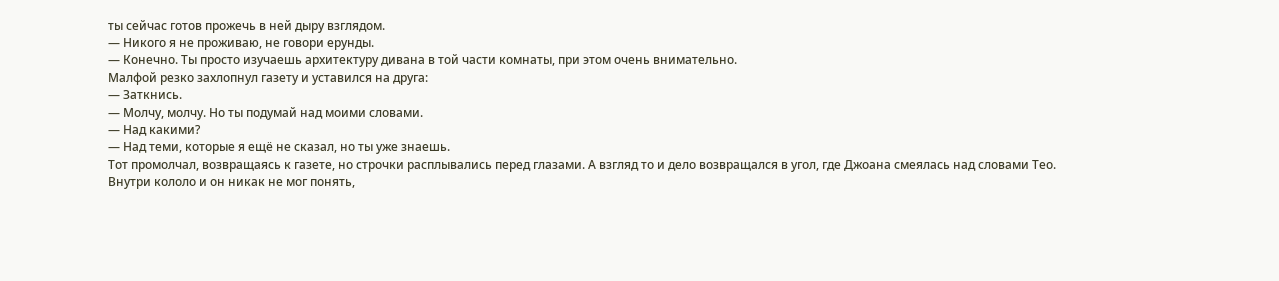ты сейчас готов прожечь в ней дыру взглядом.
— Никого я не проживаю, не говори ерунды.
— Конечно. Ты просто изучаешь архитектуру дивана в той части комнаты, при этом очень внимательно.
Малфой резко захлопнул газету и уставился на друга:
— Заткнись.
— Молчу, молчу. Но ты подумай над моими словами.
— Над какими?
— Над теми, которые я ещё не сказал, но ты уже знаешь.
Тот промолчал, возвращаясь к газете, но строчки расплывались перед глазами. А взгляд то и дело возвращался в угол, где Джоана смеялась над словами Тео.
Внутри кололо и он никак не мог понять,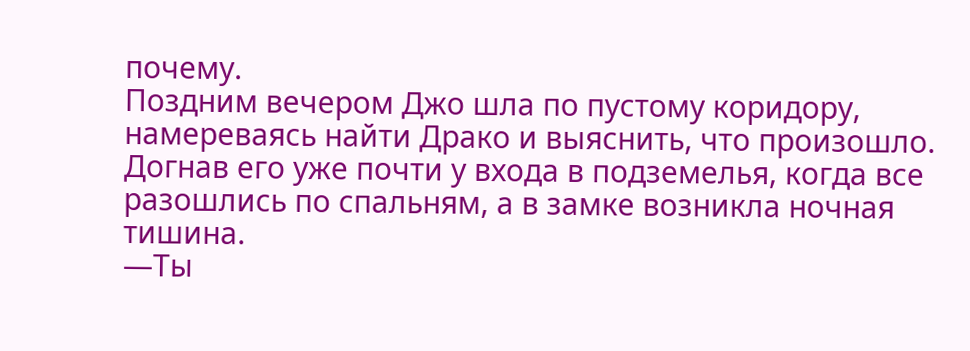почему.
Поздним вечером Джо шла по пустому коридору, намереваясь найти Драко и выяснить, что произошло. Догнав его уже почти у входа в подземелья, когда все разошлись по спальням, а в замке возникла ночная тишина.
—Ты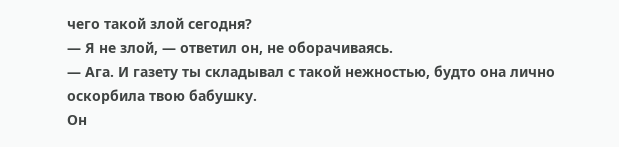чего такой злой сегодня?
— Я не злой, — ответил он, не оборачиваясь.
— Ага. И газету ты складывал с такой нежностью, будто она лично оскорбила твою бабушку.
Он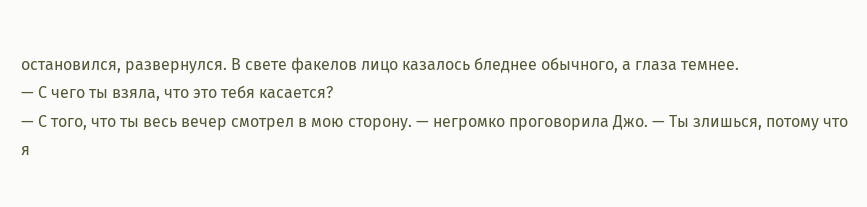остановился, развернулся. В свете факелов лицо казалось бледнее обычного, а глаза темнее.
— С чего ты взяла, что это тебя касается?
— С того, что ты весь вечер смотрел в мою сторону. — негромко проговорила Джо. — Ты злишься, потому что я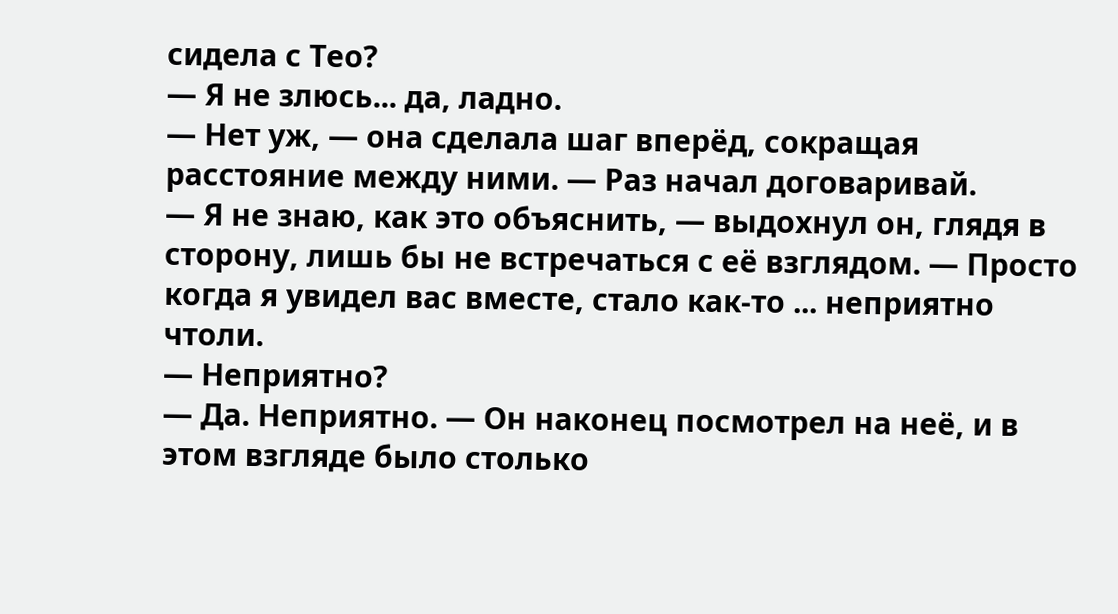сидела с Тео?
— Я не злюсь... да, ладно.
— Нет уж, — она сделала шаг вперёд, сокращая расстояние между ними. — Раз начал договаривай.
— Я не знаю, как это объяснить, — выдохнул он, глядя в сторону, лишь бы не встречаться с её взглядом. — Просто когда я увидел вас вместе, стало как-то ... неприятно чтоли.
— Неприятно?
— Да. Неприятно. — Он наконец посмотрел на неё, и в этом взгляде было столько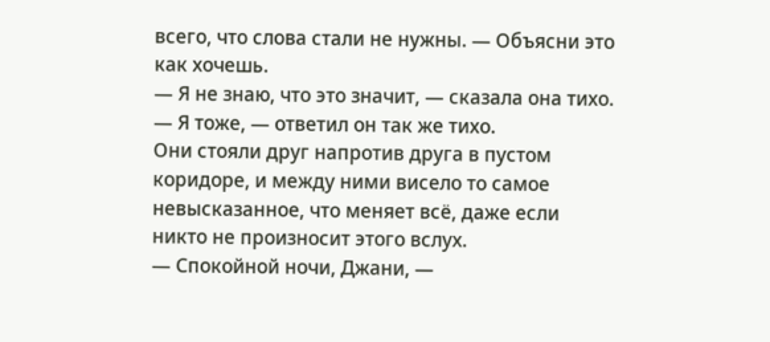всего, что слова стали не нужны. — Объясни это как хочешь.
— Я не знаю, что это значит, — сказала она тихо.
— Я тоже, — ответил он так же тихо.
Они стояли друг напротив друга в пустом коридоре, и между ними висело то самое невысказанное, что меняет всё, даже если никто не произносит этого вслух.
— Спокойной ночи, Джани, —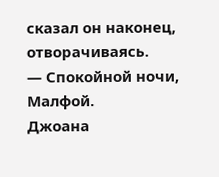сказал он наконец, отворачиваясь.
— Спокойной ночи, Малфой.
Джоана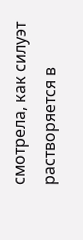смотрела, как силуэт растворяется в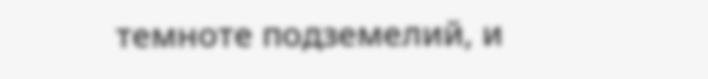темноте подземелий, и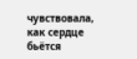чувствовала, как сердце бьётся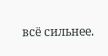всё сильнее.